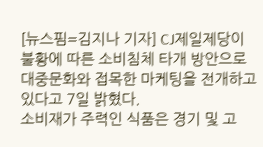[뉴스핌=김지나 기자] CJ제일제당이 불황에 따른 소비침체 타개 방안으로 대중문화와 접목한 마케팅을 전개하고 있다고 7일 밝혔다.
소비재가 주력인 식품은 경기 및 고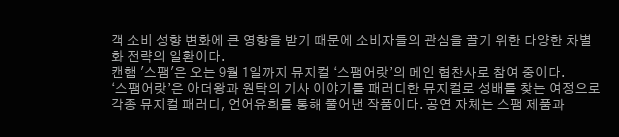객 소비 성향 변화에 큰 영향을 받기 때문에 소비자들의 관심을 끌기 위한 다양한 차별화 전략의 일환이다.
캔햄 '스팸'은 오는 9월 1일까지 뮤지컬 ‘스팸어랏’의 메인 협찬사로 참여 중이다.
‘스팸어랏’은 아더왕과 원탁의 기사 이야기를 패러디한 뮤지컬로 성배를 찾는 여정으로 각종 뮤지컬 패러디, 언어유희를 통해 풀어낸 작품이다. 공연 자체는 스팸 제품과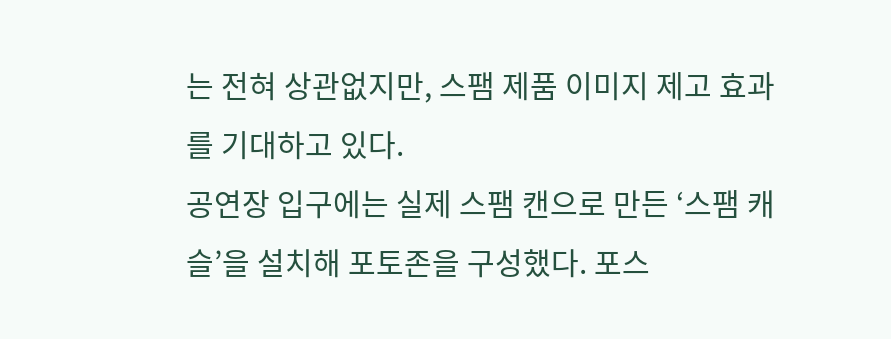는 전혀 상관없지만, 스팸 제품 이미지 제고 효과를 기대하고 있다.
공연장 입구에는 실제 스팸 캔으로 만든 ‘스팸 캐슬’을 설치해 포토존을 구성했다. 포스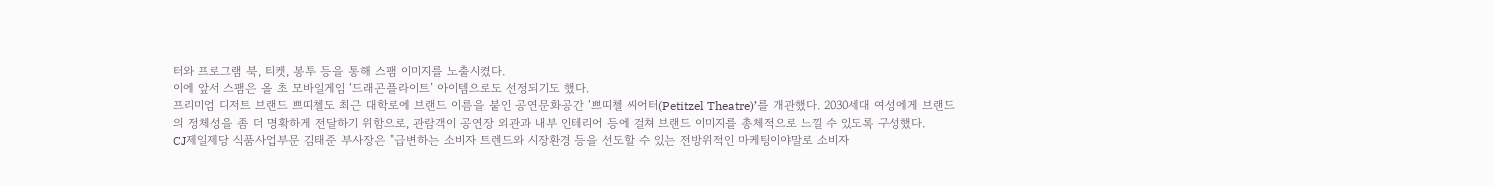터와 프로그램 북, 티켓, 봉투 등을 통해 스팸 이미지를 노출시켰다.
이에 앞서 스팸은 올 초 모바일게임 ‘드래곤플라이트’ 아이템으로도 선정되기도 했다.
프리미엄 디저트 브랜드 쁘띠첼도 최근 대학로에 브랜드 이름을 붙인 공연문화공간 ‘쁘띠첼 씨어터(Petitzel Theatre)’를 개관했다. 2030세대 여성에게 브랜드의 정체성을 좀 더 명확하게 전달하기 위함으로, 관람객이 공연장 외관과 내부 인테리어 등에 걸쳐 브랜드 이미지를 총체적으로 느낄 수 있도록 구성했다.
CJ제일제당 식품사업부문 김태준 부사장은 "급변하는 소비자 트렌드와 시장환경 등을 선도할 수 있는 전방위적인 마케팅이야말로 소비자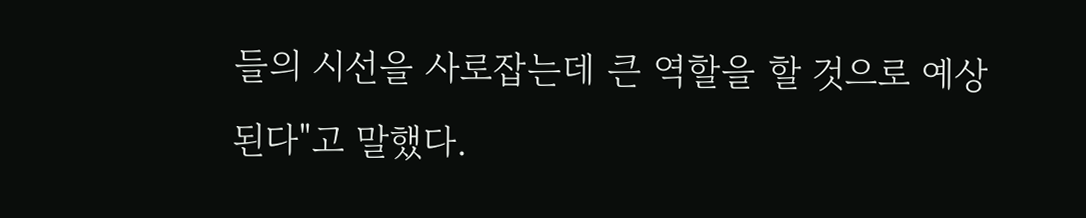들의 시선을 사로잡는데 큰 역할을 할 것으로 예상된다"고 말했다.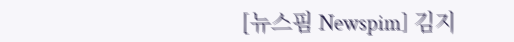[뉴스핌 Newspim] 김지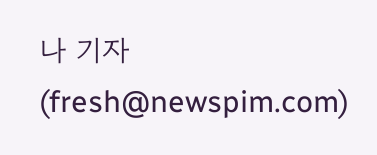나 기자 (fresh@newspim.com)